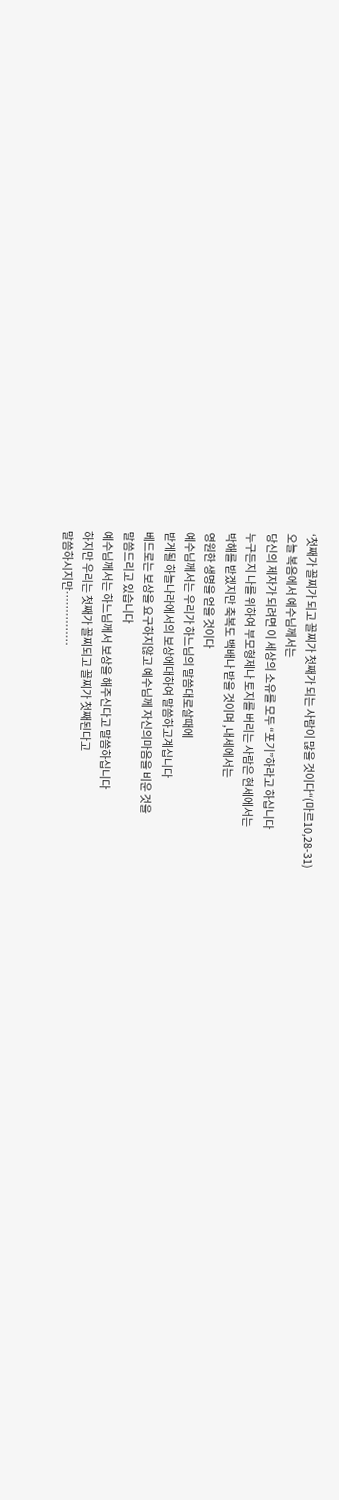‘첫째가 꼴찌가 되고 꼴찌가 첫째가 되는 사람이 많을 것이다“(마르10,28-31)
오늘 복음에서 예수님께서는
당신의 제자가 되려면 이 세상의 소유를 모두 “포기”하라고 하십니다
누구든지 나를 위하여 부모형제나 토지를 버리는 사람은 현세에서는
박해를 받겠지만 축복도 백배나 받을 것이며 ,내세에서는
영원한 생명을 얻을 것이다
예수님께서는 우리가 하느님의 말씀대로살때에
받게될 하늘나라에서의 보상에대하여 말씀하고계십니다
베드로는 보상을 요구하지않고 예수님께 자신의마음을 비운 것을
말씀드리고 있습니다
예수님께서는 하느님께서 보상을 해주신다고 말씀하십니다
하지만 우리는 첫째가 꼴찌되고 꼴찌가 첫째된다고
말씀하시지만……………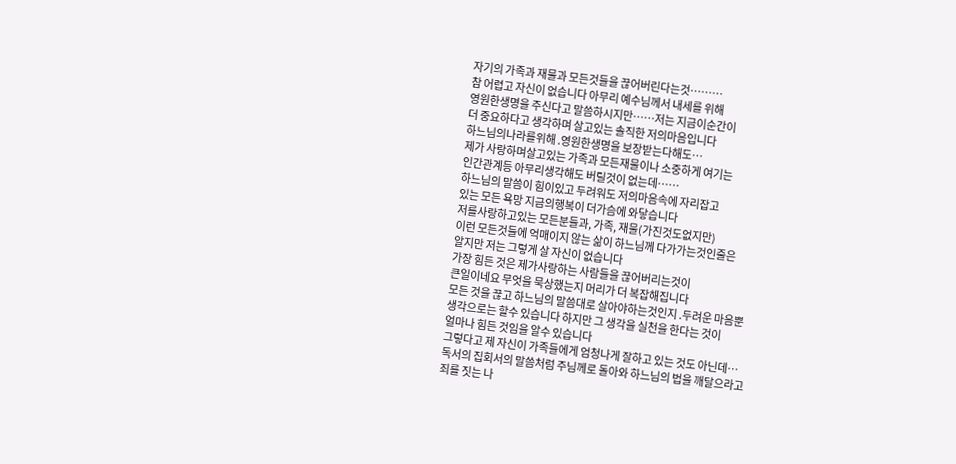자기의 가족과 재물과 모든것들을 끊어버린다는것………
참 어렵고 자신이 없습니다 아무리 예수님께서 내세를 위해
영원한생명을 주신다고 말씀하시지만……저는 지금이순간이
더 중요하다고 생각하며 살고있는 솔직한 저의마음입니다
하느님의나라를위해 .영원한생명을 보장받는다해도…
제가 사랑하며살고있는 가족과 모든재물이나 소중하게 여기는
인간관계등 아무리생각해도 버릴것이 없는데……
하느님의 말씀이 힘이있고 두려워도 저의마음속에 자리잡고
있는 모든 욕망 지금의행복이 더가슴에 와닿습니다
저를사랑하고있는 모든분들과, 가족, 재물(가진것도없지만)
이런 모든것들에 억매이지 않는 삶이 하느님께 다가가는것인줄은
알지만 저는 그렇게 살 자신이 없습니다
가장 힘든 것은 제가사랑하는 사람들을 끊어버리는것이
큰일이네요 무엇을 묵상했는지 머리가 더 복잡해집니다
모든 것을 끊고 하느님의 말씀대로 살아야하는것인지 .두려운 마음뿐
생각으로는 할수 있습니다 하지만 그 생각을 실천을 한다는 것이
얼마나 힘든 것임을 알수 있습니다
그렇다고 제 자신이 가족들에게 엄청나게 잘하고 있는 것도 아닌데…
독서의 집회서의 말씀처럼 주님께로 돌아와 하느님의 법을 깨달으라고
죄를 짓는 나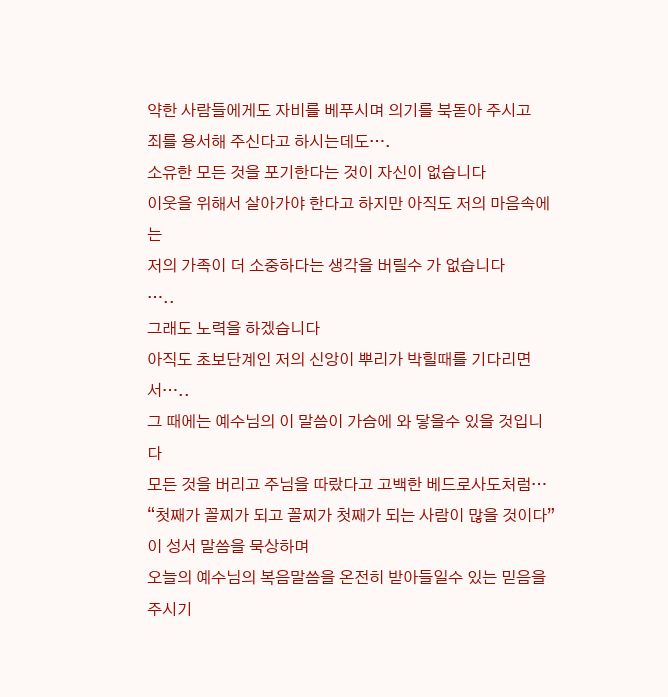약한 사람들에게도 자비를 베푸시며 의기를 북돋아 주시고
죄를 용서해 주신다고 하시는데도….
소유한 모든 것을 포기한다는 것이 자신이 없습니다
이웃을 위해서 살아가야 한다고 하지만 아직도 저의 마음속에는
저의 가족이 더 소중하다는 생각을 버릴수 가 없습니다
…..
그래도 노력을 하겠습니다
아직도 초보단계인 저의 신앙이 뿌리가 박힐때를 기다리면서…..
그 때에는 예수님의 이 말씀이 가슴에 와 닿을수 있을 것입니다
모든 것을 버리고 주님을 따랐다고 고백한 베드로사도처럼…
“첫째가 꼴찌가 되고 꼴찌가 첫째가 되는 사람이 많을 것이다”
이 성서 말씀을 묵상하며
오늘의 예수님의 복음말씀을 온전히 받아들일수 있는 믿음을
주시기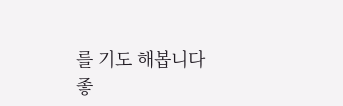를 기도 해봅니다
좋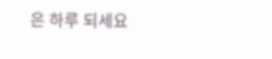은 하루 되세요